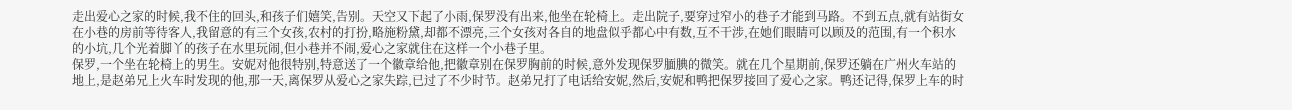走出爱心之家的时候,我不住的回头,和孩子们嬉笑,告别。天空又下起了小雨,保罗没有出来,他坐在轮椅上。走出院子,要穿过窄小的巷子才能到马路。不到五点,就有站街女在小巷的房前等待客人,我留意的有三个女孩,农村的打扮,略施粉黛,却都不漂亮,三个女孩对各自的地盘似乎都心中有数,互不干涉,在她们眼睛可以顾及的范围,有一个积水的小坑,几个光着脚丫的孩子在水里玩闹,但小巷并不闹,爱心之家就住在这样一个小巷子里。
保罗,一个坐在轮椅上的男生。安妮对他很特别,特意送了一个徽章给他,把徽章别在保罗胸前的时候,意外发现保罗腼腆的微笑。就在几个星期前,保罗还躺在广州火车站的地上,是赵弟兄上火车时发现的他,那一天,离保罗从爱心之家失踪,已过了不少时节。赵弟兄打了电话给安妮,然后,安妮和鸭把保罗接回了爱心之家。鸭还记得,保罗上车的时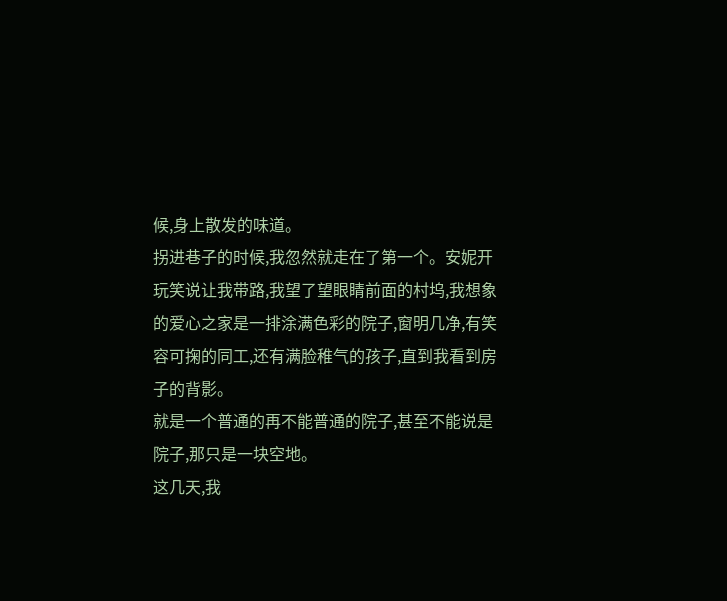候,身上散发的味道。
拐进巷子的时候,我忽然就走在了第一个。安妮开玩笑说让我带路,我望了望眼睛前面的村坞,我想象的爱心之家是一排涂满色彩的院子,窗明几净,有笑容可掬的同工,还有满脸稚气的孩子,直到我看到房子的背影。
就是一个普通的再不能普通的院子,甚至不能说是院子,那只是一块空地。
这几天,我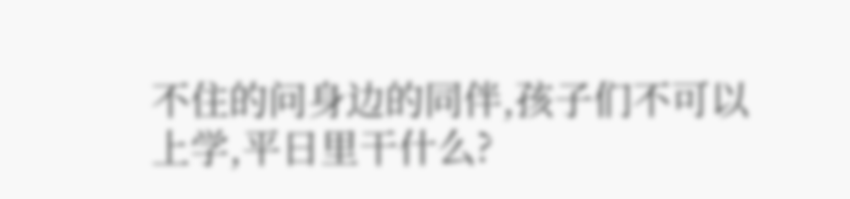不住的问身边的同伴,孩子们不可以上学,平日里干什么?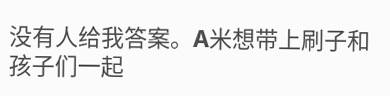没有人给我答案。A米想带上刷子和孩子们一起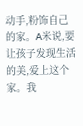动手,粉饰自己的家。A米说,要让孩子发现生活的美,爱上这个家。我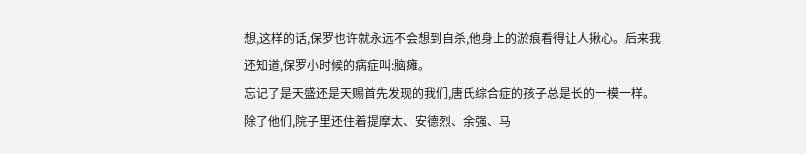想,这样的话,保罗也许就永远不会想到自杀,他身上的淤痕看得让人揪心。后来我还知道,保罗小时候的病症叫:脑瘫。
忘记了是天盛还是天赐首先发现的我们,唐氏综合症的孩子总是长的一模一样。除了他们,院子里还住着提摩太、安德烈、余强、马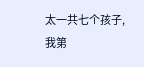太一共七个孩子,我第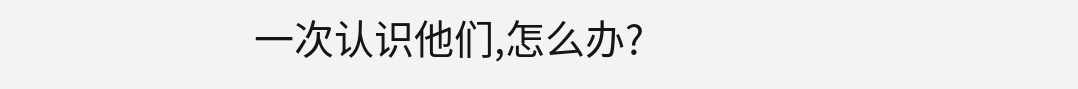一次认识他们,怎么办?